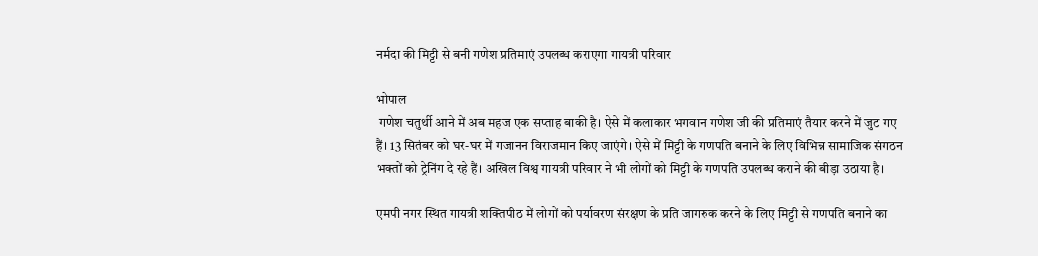नर्मदा की मिट्टी से बनी गणेश प्रतिमाएं उपलब्ध कराएगा गायत्री परिवार

भोपाल
 गणेश चतुर्थी आने में अब महज एक सप्ताह बाकी है। ऐसे में कलाकार भगवान गणेश जी की प्रतिमाएं तैयार करने में जुट गए हैं। 13 सितंबर को घर-घर में गजानन विराजमान किए जाएंगे। ऐसे में मिट्टी के गणपति बनाने के लिए विभिन्न सामाजिक संगठन भक्तों को ट्रेनिंग दे रहे हैं। अखिल विश्व गायत्री परिवार ने भी लोगों को मिट्टी के गणपति उपलब्ध कराने की बीड़ा उठाया है।

एमपी नगर स्थित गायत्री शक्तिपीठ में लोगों को पर्यावरण संरक्षण के प्रति जागरुक करने के लिए मिट्टी से गणपति बनाने का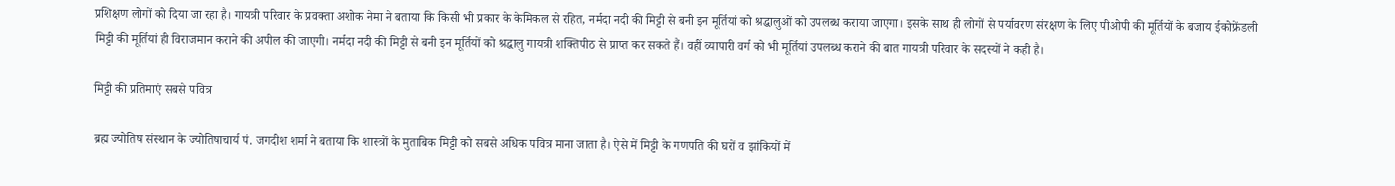प्रशिक्षण लोगों को दिया जा रहा है। गायत्री परिवार के प्रवक्ता अशोक नेमा ने बताया कि किसी भी प्रकार के केमिकल से रहित, नर्मदा नदी की मिट्टी से बनी इन मूर्तियां को श्रद्धालुओं को उपलब्ध कराया जाएगा। इसके साथ ही लोगों से पर्यावरण संरक्षण के लिए पीओपी की मूर्तियों के बजाय ईकोफ्रेंडली मिट्टी की मूर्तियां ही विराजमान कराने की अपील की जाएगी। नर्मदा नदी की मिट्टी से बनी इन मूर्तियों को श्रद्धालु गायत्री शक्तिपीठ से प्राप्त कर सकते हैं। वहीं व्यापारी वर्ग को भी मूर्तियां उपलब्ध कराने की बात गायत्री परिवार के सदस्यों ने कही है।

मिट्टी की प्रतिमाएं सबसे पवित्र

ब्रह्म ज्योतिष संस्थान के ज्योतिषाचार्य पं. जगदीश शर्मा ने बताया कि शास्त्रों के मुताबिक मिट्टी को सबसे अधिक पवित्र माना जाता है। ऐसे में मिट्टी के गणपति की घरों व झांकियों में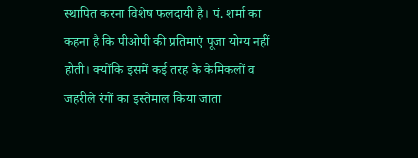स्थापित करना विशेष फलदायी है। पं. शर्मा का कहना है कि पीओपी की प्रतिमाएं पूजा योग्य नहीं होती। क्योंकि इसमें कई तरह के केमिकलों व जहरीले रंगों का इस्तेमाल किया जाता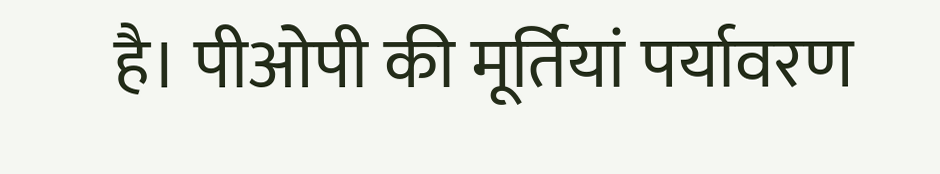है। पीओपी की मूर्तियां पर्यावरण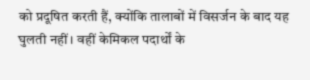को प्रदूषित करती हैं, क्योंकि तालाबों में विसर्जन के बाद यह घुलती नहीं। वहीं केमिकल पदार्थों के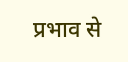प्रभाव से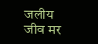जलीय जीव मर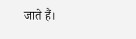जाते हैं।